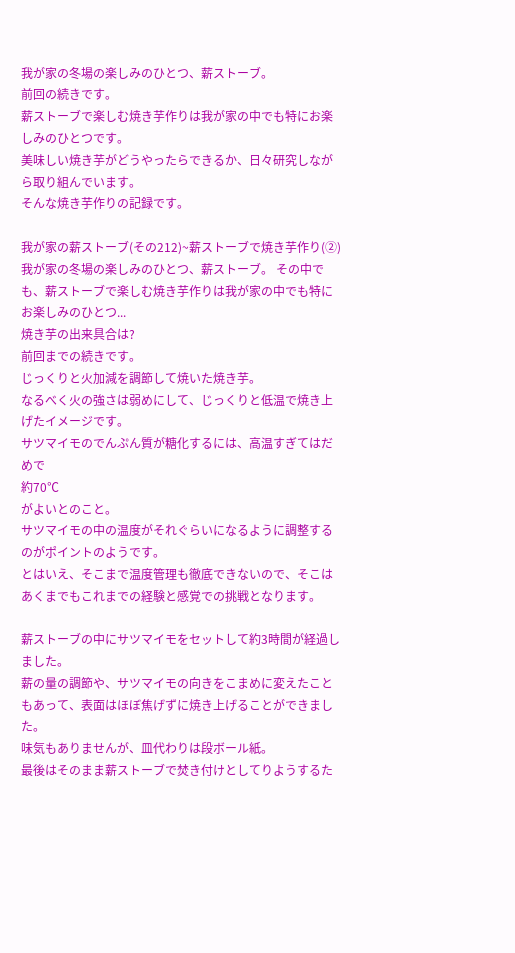我が家の冬場の楽しみのひとつ、薪ストーブ。
前回の続きです。
薪ストーブで楽しむ焼き芋作りは我が家の中でも特にお楽しみのひとつです。
美味しい焼き芋がどうやったらできるか、日々研究しながら取り組んでいます。
そんな焼き芋作りの記録です。

我が家の薪ストーブ(その212)~薪ストーブで焼き芋作り(②)
我が家の冬場の楽しみのひとつ、薪ストーブ。 その中でも、薪ストーブで楽しむ焼き芋作りは我が家の中でも特にお楽しみのひとつ...
焼き芋の出来具合は?
前回までの続きです。
じっくりと火加減を調節して焼いた焼き芋。
なるべく火の強さは弱めにして、じっくりと低温で焼き上げたイメージです。
サツマイモのでんぷん質が糖化するには、高温すぎてはだめで
約70℃
がよいとのこと。
サツマイモの中の温度がそれぐらいになるように調整するのがポイントのようです。
とはいえ、そこまで温度管理も徹底できないので、そこはあくまでもこれまでの経験と感覚での挑戦となります。

薪ストーブの中にサツマイモをセットして約3時間が経過しました。
薪の量の調節や、サツマイモの向きをこまめに変えたこともあって、表面はほぼ焦げずに焼き上げることができました。
味気もありませんが、皿代わりは段ボール紙。
最後はそのまま薪ストーブで焚き付けとしてりようするた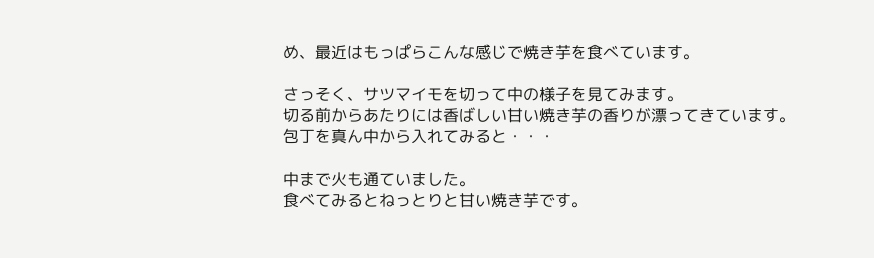め、最近はもっぱらこんな感じで焼き芋を食べています。

さっそく、サツマイモを切って中の様子を見てみます。
切る前からあたりには香ばしい甘い焼き芋の香りが漂ってきています。
包丁を真ん中から入れてみると・・・

中まで火も通ていました。
食べてみるとねっとりと甘い焼き芋です。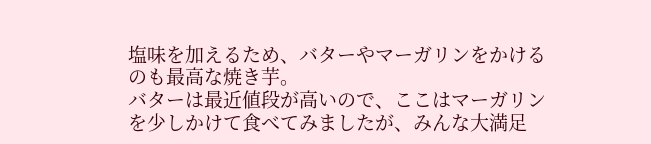塩味を加えるため、バターやマーガリンをかけるのも最高な焼き芋。
バターは最近値段が高いので、ここはマーガリンを少しかけて食べてみましたが、みんな大満足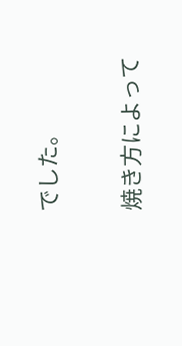でした。

焼き方によって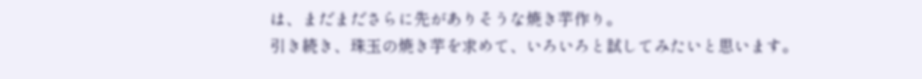は、まだまださらに先がありそうな焼き芋作り。
引き続き、珠玉の焼き芋を求めて、いろいろと試してみたいと思います。